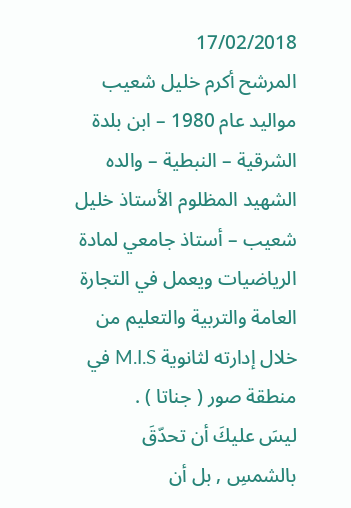17/02/2018
المرشح أكرم خليل شعيب مواليد عام 1980 – ابن بلدة الشرقية – النبطية – والده الشهيد المظلوم الأستاذ خليل شعيب – أستاذ جامعي لمادة الرياضيات ويعمل في التجارة العامة والتربية والتعليم من خلال إدارته لثانوية M.I.S في منطقة صور ( جناتا ) .
ليسَ عليكَ أن تحدّقَ بالشمسِ , بل أن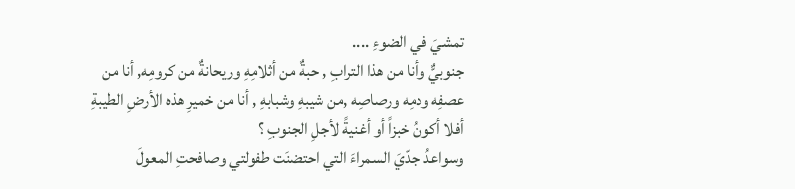تمشيَ في الضوءِ ....
جنوبيٌّ وأنا من هذا الترابِ , حبةٌ من أثلامِهِ وريحانةٌ من كرومِه, أنا من عصفِه ودمِه ورصاصِه ,من شيبهِ وشبابهِ , أنا من خميرِ هذه الأرضِ الطيبةِ أفلا أكونُ خبزاً أو أغنيةً لأجلِ الجنوبِ ؟
وسواعدُ جدّيَ السمراءَ التي احتضنَت طفولتي وصافحتِ المعولَ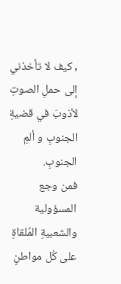, كيف لا تأخذني إلى حملِ الصوتِ لأذوبَ في قضيةِ الجنوبِ و ألمِ الجنوبِ.
فمن وجع المسؤولية والشعبيةِ المُلقاةِ على كُل مواطنٍ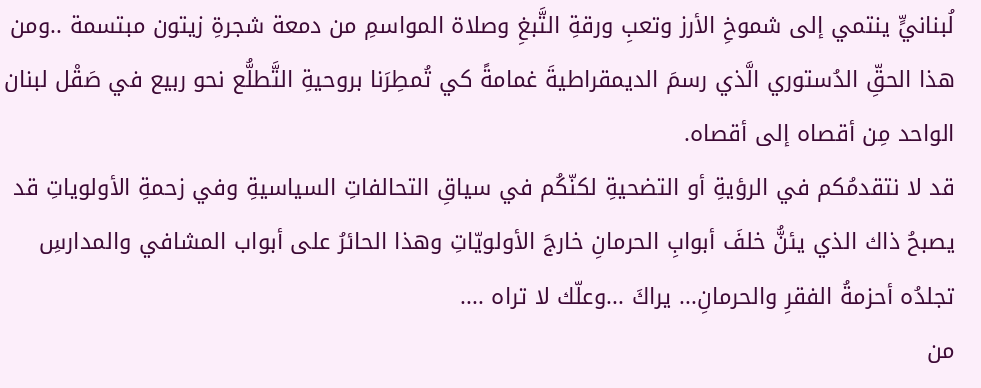لُبنانيٍّ ينتمي إلى شموخِ الأرز وتعبِ ورقةِ التَّبغِ وصلاة المواسمِ من دمعة شجرةِ زيتون مبتسمة ..ومن هذا الحقِّ الدُستوري الَّذي رسمَ الديمقراطيةَ غمامةً كي تُمطِرَنا بروحيةِ التَّطلُّع نحو ربيع في صَقْل لبنان الواحد مِن أقصاه إلى أقصاه.
قد لا نتقدمُكم في الرؤيةِ أو التضحيةِ لكنّكُم في سياقِ التحالفاتِ السياسيةِ وفي زحمةِ الأولوياتِ قد يصبحُ ذاك الذي يئنُّ خلفَ أبوابِ الحرمانِ خارجَ الأولويّاتِ وهذا الحائرُ على أبواب المشافي والمدارسِ تجلدُه أحزمةُ الفقرِ والحرمانِ... يراكَ ...وعلّك لا تراه ....
من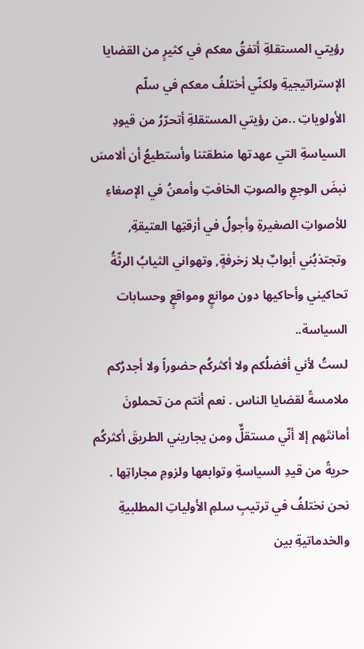رؤيتي المستقلةِ أتفقُ معكم في كثيرٍ من القضايا الإستراتيجيةِ ولكنّي أختلفُ معكم في سلّم الأولوياتِ ..من رؤيتي المستقلةِ أتحرّرُ من قيودِ السياسةِ التي عهدتها منطقتنا وأستطيعُ أن ألامسَ نبضَ الوجعِ والصوتِ الخافتِ وأمعنُ في الإصغاءِ للأصواتِ الصغيرةِ وأجولُ في أزقتِها العتيقةِ, وتجتذبُني أبوابٌ بلا زخرفةٍ, وتهواني الثيابُ الرثّةُ تحاكيني وأحاكيها دون موانعٍ ومواقعٍ وحسابات السياسة..
لستُ لأني أفضلُكم ولا أكثركُم حضوراً ولا أجدرُكم ملامسةً لقضايا الناس . نعم أنتم من تحملونَ أمانتَهم إلا أنّي مستقلٌّ ومن يجاريني الطريقَ أكثركُم حريةً من قيدِ السياسةِ وتوابعها ولزومِ مجاراتِها .
نحن نختلفُ في ترتيبِ سلمِ الأولياتِ المطلبيةِ والخدماتيةِ بين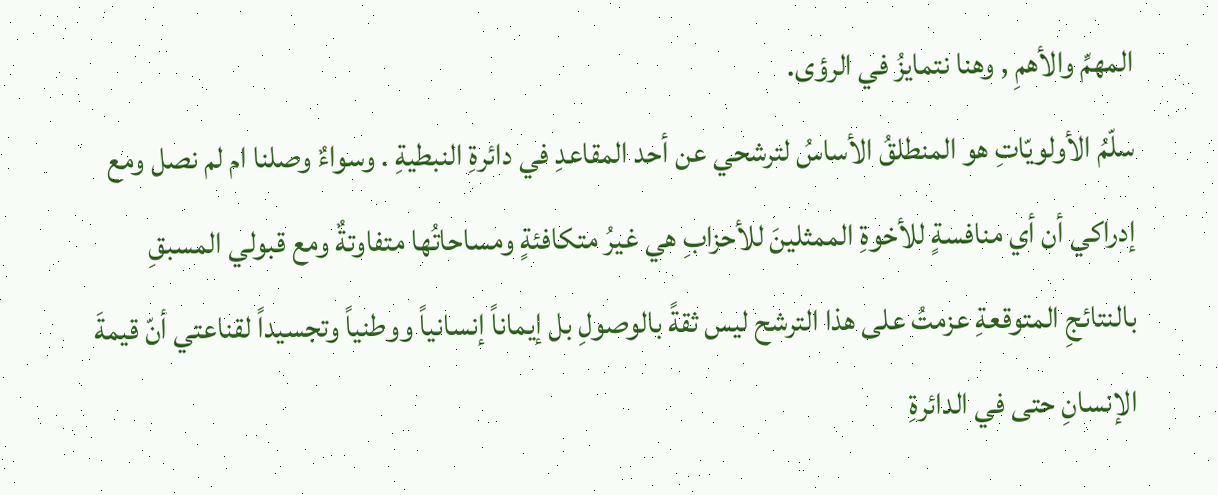المهمِّ والأهمِ , وهنا نتمايزُ في الرؤى.
سلّمُ الأولويّاتِ هو المنطلقُ الأساسُ لترشحي عن أحد المقاعدِ في دائرةِ النبطيةِ . وسواءٌ وصلنا ام لم نصل ومع إدراكي أن أي منافسةٍ للأخوةِ الممثلينَ للأحزابِ هي غيرُ متكافئةٍ ومساحاتُها متفاوتةٌ ومع قبولي المسبقِ بالنتائجِ المتوقعةِ عزمتُ على هذا الترشح ليس ثقةً بالوصولِ بل إيماناً إنسانياً ووطنياً وتجسيداً لقناعتي أنّ قيمةَ الإنسانِ حتى في الدائرةِ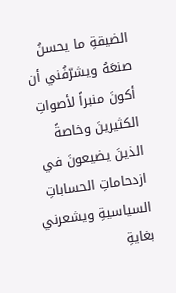الضيقةِ ما يحسنُ صنعَهُ ويشرّفُني أن أكونَ منبراً لأصواتِ الكثيرينَ وخاصةً الذينَ يضيعونَ في ازدحاماتِ الحساباتِ السياسيةِ ويشعرني بغايةِ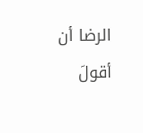الرضا أن أقولَ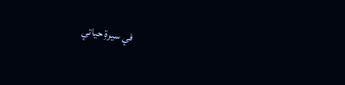في سيرةِ حياتي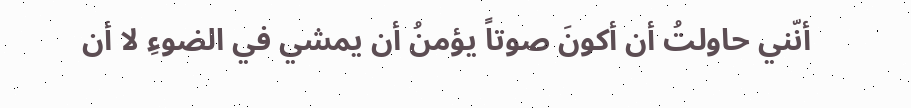أنّني حاولتُ أن أكونَ صوتاً يؤمنُ أن يمشي في الضوءِ لا أن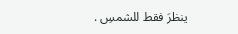ينظرَ فقط للشمسِ .